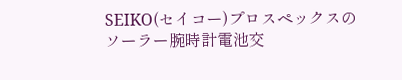SEIKO(セイコー)プロスペックスのソーラー腕時計電池交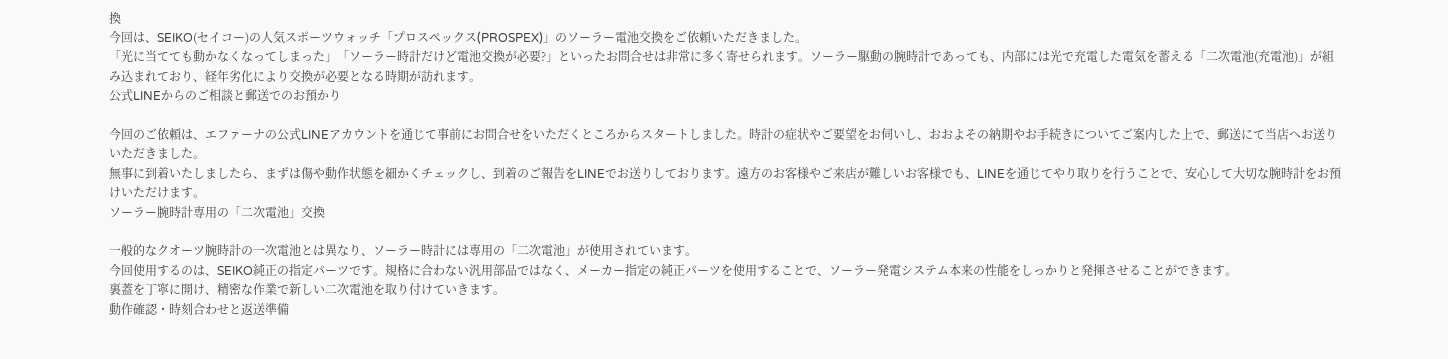換
今回は、SEIKO(セイコー)の人気スポーツウォッチ「プロスペックス(PROSPEX)」のソーラー電池交換をご依頼いただきました。
「光に当てても動かなくなってしまった」「ソーラー時計だけど電池交換が必要?」といったお問合せは非常に多く寄せられます。ソーラー駆動の腕時計であっても、内部には光で充電した電気を蓄える「二次電池(充電池)」が組み込まれており、経年劣化により交換が必要となる時期が訪れます。
公式LINEからのご相談と郵送でのお預かり

今回のご依頼は、エファーナの公式LINEアカウントを通じて事前にお問合せをいただくところからスタートしました。時計の症状やご要望をお伺いし、おおよその納期やお手続きについてご案内した上で、郵送にて当店へお送りいただきました。
無事に到着いたしましたら、まずは傷や動作状態を細かくチェックし、到着のご報告をLINEでお送りしております。遠方のお客様やご来店が難しいお客様でも、LINEを通じてやり取りを行うことで、安心して大切な腕時計をお預けいただけます。
ソーラー腕時計専用の「二次電池」交換

一般的なクオーツ腕時計の一次電池とは異なり、ソーラー時計には専用の「二次電池」が使用されています。
今回使用するのは、SEIKO純正の指定パーツです。規格に合わない汎用部品ではなく、メーカー指定の純正パーツを使用することで、ソーラー発電システム本来の性能をしっかりと発揮させることができます。
裏蓋を丁寧に開け、精密な作業で新しい二次電池を取り付けていきます。
動作確認・時刻合わせと返送準備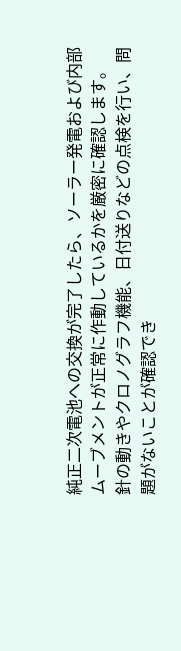純正二次電池への交換が完了したら、ソーラー発電および内部ムーブメントが正常に作動しているかを厳密に確認します。
針の動きやクロノグラフ機能、日付送りなどの点検を行い、問題がないことが確認でき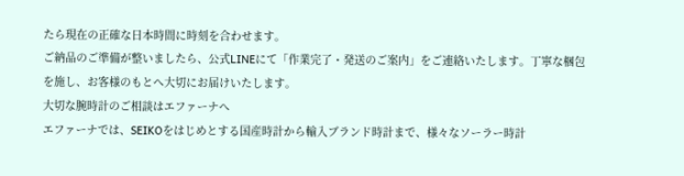たら現在の正確な日本時間に時刻を合わせます。
ご納品のご準備が整いましたら、公式LINEにて「作業完了・発送のご案内」をご連絡いたします。丁寧な梱包を施し、お客様のもとへ大切にお届けいたします。
大切な腕時計のご相談はエファーナへ
エファーナでは、SEIKOをはじめとする国産時計から輸入ブランド時計まで、様々なソーラー時計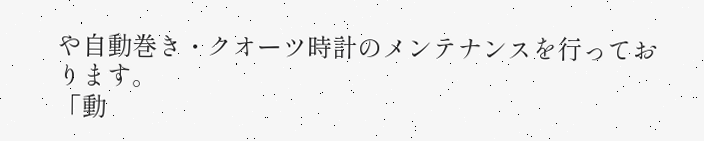や自動巻き・クオーツ時計のメンテナンスを行っております。
「動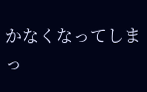かなくなってしまっ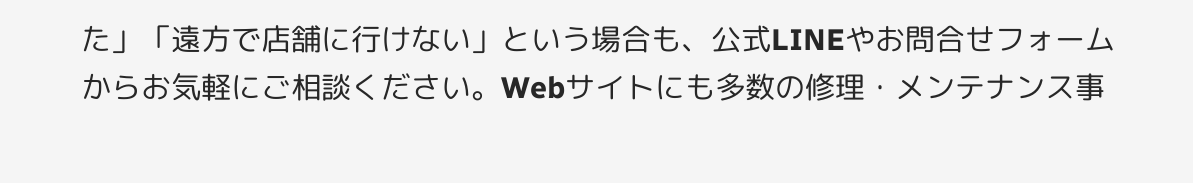た」「遠方で店舗に行けない」という場合も、公式LINEやお問合せフォームからお気軽にご相談ください。Webサイトにも多数の修理・メンテナンス事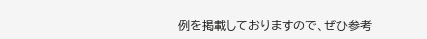例を掲載しておりますので、ぜひ参考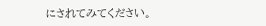にされてみてください。